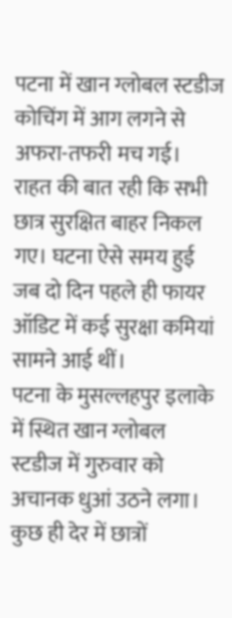पटना में खान ग्लोबल स्टडीज कोचिंग में आग लगने से अफरा-तफरी मच गई। राहत की बात रही कि सभी छात्र सुरक्षित बाहर निकल गए। घटना ऐसे समय हुई जब दो दिन पहले ही फायर ऑडिट में कई सुरक्षा कमियां सामने आई थीं।
पटना के मुसल्लहपुर इलाके में स्थित खान ग्लोबल स्टडीज में गुरुवार को अचानक धुआं उठने लगा। कुछ ही देर में छात्रों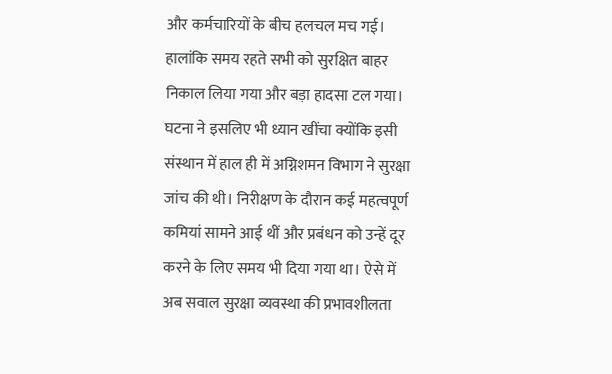और कर्मचारियों के बीच हलचल मच गई। हालांकि समय रहते सभी को सुरक्षित बाहर निकाल लिया गया और बड़ा हादसा टल गया।
घटना ने इसलिए भी ध्यान खींचा क्योंकि इसी संस्थान में हाल ही में अग्निशमन विभाग ने सुरक्षा जांच की थी। निरीक्षण के दौरान कई महत्वपूर्ण कमियां सामने आई थीं और प्रबंधन को उन्हें दूर करने के लिए समय भी दिया गया था। ऐसे में अब सवाल सुरक्षा व्यवस्था की प्रभावशीलता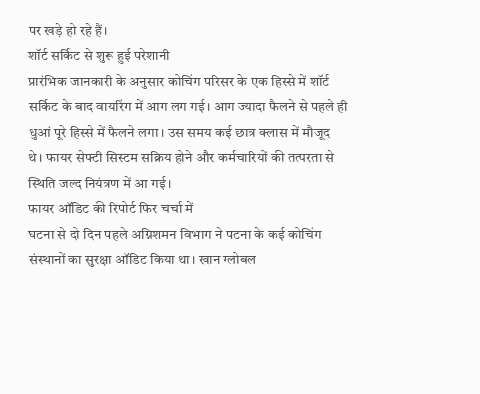पर खड़े हो रहे हैं।
शॉर्ट सर्किट से शुरू हुई परेशानी
प्रारंभिक जानकारी के अनुसार कोचिंग परिसर के एक हिस्से में शॉर्ट सर्किट के बाद वायरिंग में आग लग गई। आग ज्यादा फैलने से पहले ही धुआं पूरे हिस्से में फैलने लगा। उस समय कई छात्र क्लास में मौजूद थे। फायर सेफ्टी सिस्टम सक्रिय होने और कर्मचारियों की तत्परता से स्थिति जल्द नियंत्रण में आ गई।
फायर ऑडिट की रिपोर्ट फिर चर्चा में
घटना से दो दिन पहले अग्निशमन विभाग ने पटना के कई कोचिंग संस्थानों का सुरक्षा ऑडिट किया था। खान ग्लोबल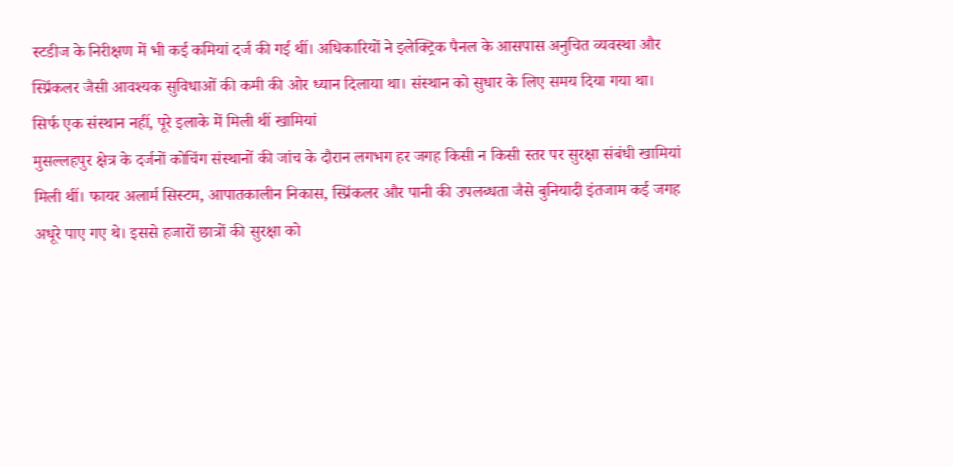स्टडीज के निरीक्षण में भी कई कमियां दर्ज की गई थीं। अधिकारियों ने इलेक्ट्रिक पैनल के आसपास अनुचित व्यवस्था और स्प्रिंकलर जैसी आवश्यक सुविधाओं की कमी की ओर ध्यान दिलाया था। संस्थान को सुधार के लिए समय दिया गया था।
सिर्फ एक संस्थान नहीं, पूरे इलाके में मिली थीं खामियां
मुसल्लहपुर क्षेत्र के दर्जनों कोचिंग संस्थानों की जांच के दौरान लगभग हर जगह किसी न किसी स्तर पर सुरक्षा संबंधी खामियां मिली थीं। फायर अलार्म सिस्टम, आपातकालीन निकास, स्प्रिंकलर और पानी की उपलब्धता जैसे बुनियादी इंतजाम कई जगह अधूरे पाए गए थे। इससे हजारों छात्रों की सुरक्षा को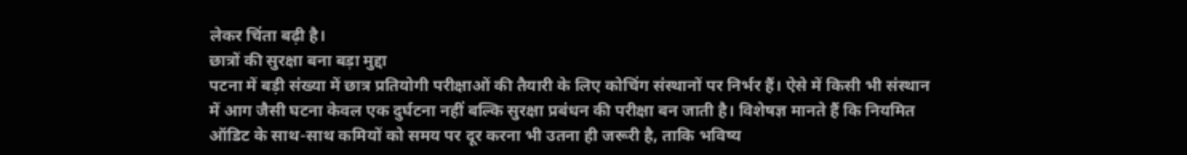लेकर चिंता बढ़ी है।
छात्रों की सुरक्षा बना बड़ा मुद्दा
पटना में बड़ी संख्या में छात्र प्रतियोगी परीक्षाओं की तैयारी के लिए कोचिंग संस्थानों पर निर्भर हैं। ऐसे में किसी भी संस्थान में आग जैसी घटना केवल एक दुर्घटना नहीं बल्कि सुरक्षा प्रबंधन की परीक्षा बन जाती है। विशेषज्ञ मानते हैं कि नियमित ऑडिट के साथ-साथ कमियों को समय पर दूर करना भी उतना ही जरूरी है, ताकि भविष्य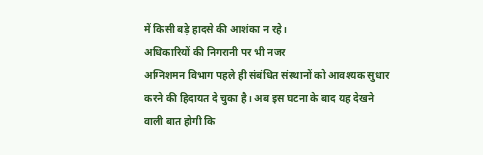में किसी बड़े हादसे की आशंका न रहे।
अधिकारियों की निगरानी पर भी नजर
अग्निशमन विभाग पहले ही संबंधित संस्थानों को आवश्यक सुधार करने की हिदायत दे चुका है। अब इस घटना के बाद यह देखने वाली बात होगी कि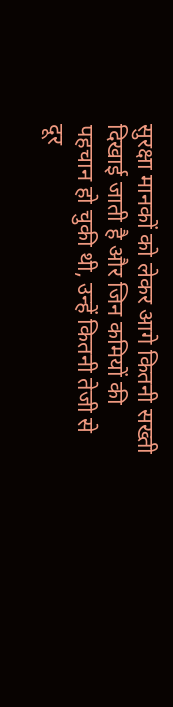सुरक्षा मानकों को लेकर आगे कितनी सख्ती दिखाई जाती है और जिन कमियों की पहचान हो चुकी थी, उन्हें कितनी तेजी से दूर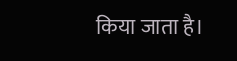किया जाता है।